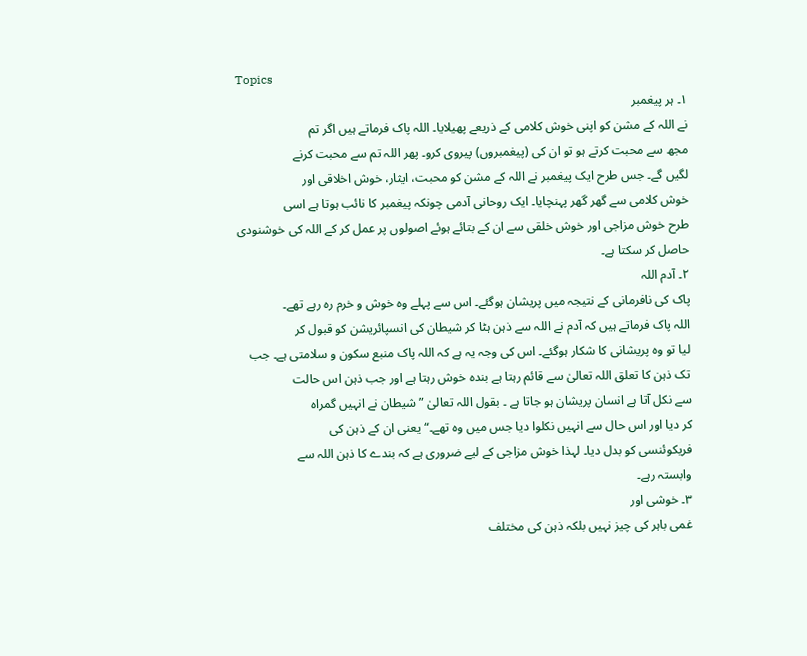Topics
۱۔ ہر پیغمبر
نے اللہ کے مشن کو اپنی خوش کلامی کے ذریعے پھیلایا۔ اللہ پاک فرماتے ہیں اگر تم
مجھ سے محبت کرتے ہو تو ان کی (پیغمبروں) پیروی کرو۔ پھر اللہ تم سے محبت کرنے
لگیں گے۔ جس طرح ایک پیغمبر نے اللہ کے مشن کو محبت، ایثار، خوش اخلاقی اور
خوش کلامی سے گھر گھر پہنچایا۔ ایک روحانی آدمی چونکہ پیغمبر کا نائب ہوتا ہے اسی
طرح خوش مزاجی اور خوش خلقی سے ان کے بتائے ہوئے اصولوں پر عمل کر کے اللہ کی خوشنودی
حاصل کر سکتا ہے۔
۲۔ آدم اللہ
پاک کی نافرمانی کے نتیجہ میں پریشان ہوگئے۔ اس سے پہلے وہ خوش و خرم رہ رہے تھے۔
اللہ پاک فرماتے ہیں کہ آدم نے اللہ سے ذہن ہٹا کر شیطان کی انسپائریشن کو قبول کر
لیا تو وہ پریشانی کا شکار ہوگئے۔ اس کی وجہ یہ ہے کہ اللہ پاک منبع سکون و سلامتی ہے۔ جب
تک ذہن کا تعلق اللہ تعالیٰ سے قائم رہتا ہے بندہ خوش رہتا ہے اور جب ذہن اس حالت
سے نکل آتا ہے انسان پریشان ہو جاتا ہے ۔ بقول اللہ تعالیٰ ” شیطان نے انہیں گمراہ
کر دیا اور اس حال سے انہیں نکلوا دیا جس میں وہ تھے۔“ یعنی ان کے ذہن کی
فریکوئنسی کو بدل دیا۔ لہذا خوش مزاجی کے لیے ضروری ہے کہ بندے کا ذہن اللہ سے
وابستہ رہے۔
۳۔ خوشی اور
غمی باہر کی چیز نہیں بلکہ ذہن کی مختلف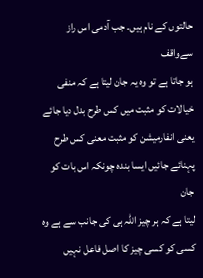حالتوں کے نام ہیں۔ جب آدمی اس راز سےواقف
ہو جاتا ہے تو وہ یہ جان لیتا ہے کہ منفی خیالات کو مثبت میں کس طرح بدل دیا جائے
یعنی انفارمیشن کو مثبت معنی کس طرح پہنائے جائیں ایسا بندہ چونکہ اس بات کو جان
لیتا ہے کہ ہر چیز اللہ ہی کی جانب سے ہے وہ کسی کو کسی چیز کا اصل فاعل نہیں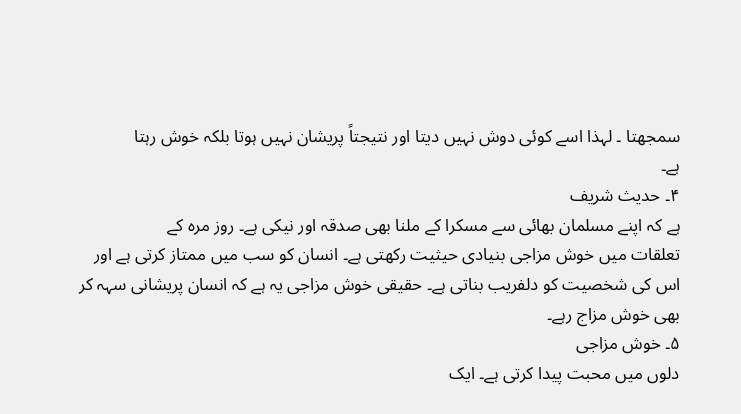سمجھتا ۔ لہذا اسے کوئی دوش نہیں دیتا اور نتیجتاً پریشان نہیں ہوتا بلکہ خوش رہتا
ہے۔
۴۔ حدیث شریف
ہے کہ اپنے مسلمان بھائی سے مسکرا کے ملنا بھی صدقہ اور نیکی ہے۔ روز مرہ کے
تعلقات میں خوش مزاجی بنیادی حیثیت رکھتی ہے۔ انسان کو سب میں ممتاز کرتی ہے اور
اس کی شخصیت کو دلفریب بناتی ہے۔ حقیقی خوش مزاجی یہ ہے کہ انسان پریشانی سہہ کر
بھی خوش مزاج رہے۔
۵۔ خوش مزاجی
دلوں میں محبت پیدا کرتی ہے۔ ایک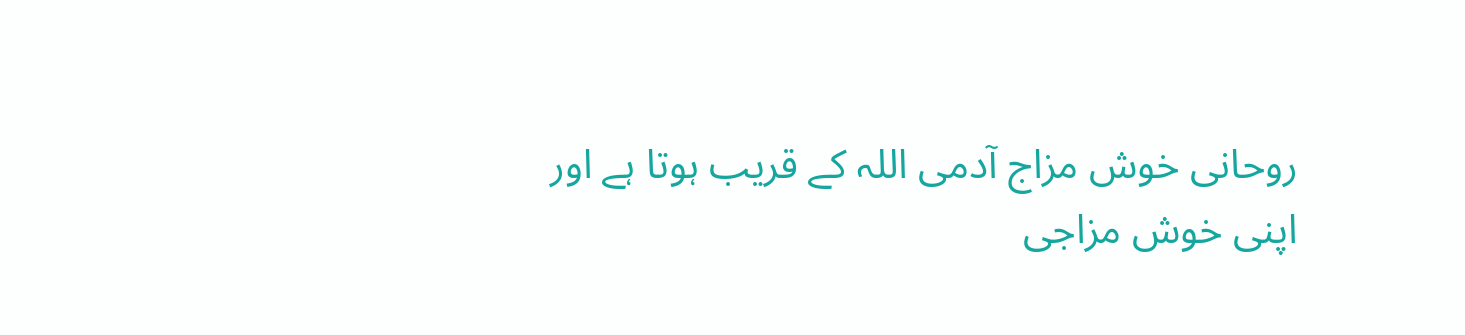روحانی خوش مزاج آدمی اللہ کے قریب ہوتا ہے اور
اپنی خوش مزاجی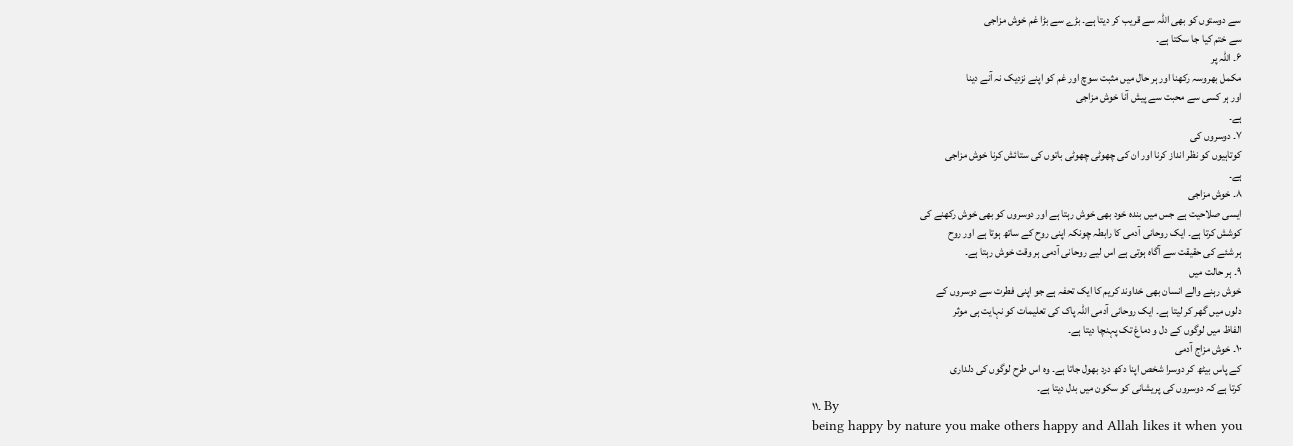سے دوستوں کو بھی اللہ سے قریب کر دیتا ہے۔ بڑے سے بڑا غم خوش مزاجی
سے ختم کیا جا سکتا ہے۔
۶۔ اللہ پر
مکمل بھروسہ رکھنا اور ہر حال میں مثبت سوچ اور غم کو اپنے نزدیک نہ آنے دینا
اور ہر کسی سے محبت سے پیش آنا خوش مزاجی
ہے۔
۷۔ دوسروں کی
کوتاہیوں کو نظر انداز کرنا اور ان کی چھوٹی چھوٹی باتوں کی ستائش کرنا خوش مزاجی
ہے۔
۸۔ خوش مزاجی
ایسی صلاحیت ہے جس میں بندہ خود بھی خوش رہتا ہے اور دوسروں کو بھی خوش رکھنے کی
کوشش کرتا ہے۔ ایک روحانی آدمی کا رابطہ چونکہ اپنی روح کے ساتھ ہوتا ہے اور روح
ہر شئے کی حقیقت سے آگاہ ہوتی ہے اس لیے روحانی آدمی ہر وقت خوش رہتا ہے۔
۹۔ ہر حالت میں
خوش رہنے والے انسان بھی خداوند کریم کا ایک تحفہ ہے جو اپنی فطرت سے دوسروں کے
دلوں میں گھر کر لیتا ہے۔ ایک روحانی آدمی اللہ پاک کی تعلیمات کو نہایت ہی موثر
الفاظ میں لوگوں کے دل و دماغ تک پہنچا دیتا ہے۔
۱۰۔ خوش مزاج آدمی
کے پاس بیٹھ کر دوسرا شخص اپنا دکھ درد بھول جاتا ہے۔ وہ اس طرح لوگوں کی دلداری
کرتا ہے کہ دوسروں کی پریشانی کو سکون میں بدل دیتا ہے۔
۱۱۔ By
being happy by nature you make others happy and Allah likes it when you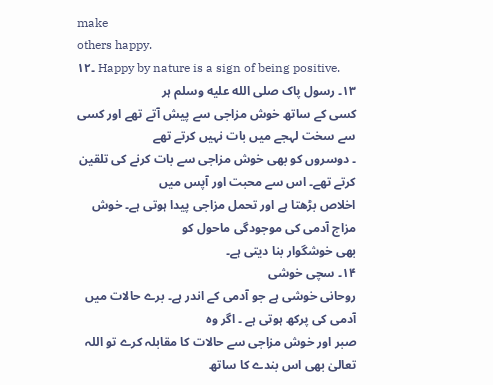make
others happy.
۱۲۔ Happy by nature is a sign of being positive.
۱۳۔ رسول پاک صلى الله عليه وسلم ہر
کسی کے ساتھ خوش مزاجی سے پیش آتے تھے اور کسی سے سخت لہجے میں بات نہیں کرتے تھے
۔ دوسروں کو بھی خوش مزاجی سے بات کرنے کی تلقین کرتے تھے۔ اس سے محبت اور آپس میں
اخلاص بڑھتا ہے اور تحمل مزاجی پیدا ہوتی ہے۔ خوش مزاج آدمی کی موجودگی ماحول کو
بھی خوشگوار بنا دیتی ہے۔
۱۴۔ سچی خوشی
روحانی خوشی ہے جو آدمی کے اندر ہے۔ برے حالات میں آدمی کی پرکھ ہوتی ہے ۔ اگر وہ
صبر اور خوش مزاجی سے حالات کا مقابلہ کرے تو اللہ تعالیٰ بھی اس بندے کا ساتھ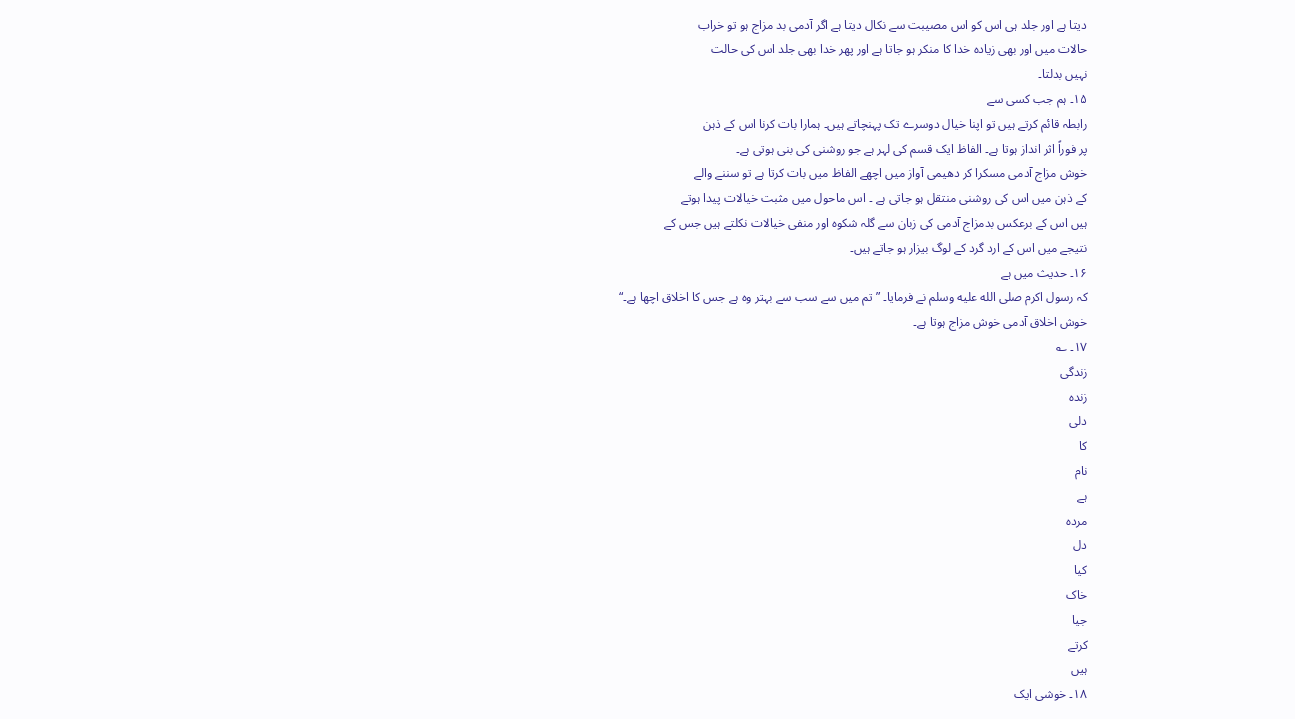دیتا ہے اور جلد ہی اس کو اس مصیبت سے نکال دیتا ہے اگر آدمی بد مزاج ہو تو خراب
حالات میں اور بھی زیادہ خدا کا منکر ہو جاتا ہے اور پھر خدا بھی جلد اس کی حالت
نہیں بدلتا۔
۱۵۔ ہم جب کسی سے
رابطہ قائم کرتے ہیں تو اپنا خیال دوسرے تک پہنچاتے ہیں۔ ہمارا بات کرنا اس کے ذہن
پر فوراً اثر انداز ہوتا ہے۔ الفاظ ایک قسم کی لہر ہے جو روشنی کی بنی ہوتی ہے۔
خوش مزاج آدمی مسکرا کر دھیمی آواز میں اچھے الفاظ میں بات کرتا ہے تو سننے والے
کے ذہن میں اس کی روشنی منتقل ہو جاتی ہے ۔ اس ماحول میں مثبت خیالات پیدا ہوتے
ہیں اس کے برعکس بدمزاج آدمی کی زبان سے گلہ شکوہ اور منفی خیالات نکلتے ہیں جس کے
نتیجے میں اس کے ارد گرد کے لوگ بیزار ہو جاتے ہیں۔
۱۶۔ حدیث میں ہے
کہ رسول اکرم صلى الله عليه وسلم نے فرمایا۔ ” تم میں سے سب سے بہتر وہ ہے جس کا اخلاق اچھا ہے۔“
خوش اخلاق آدمی خوش مزاج ہوتا ہے۔
۱۷۔ ؎
زندگی
زندہ
دلی
کا
نام
ہے
مردہ
دل
کیا
خاک
جیا
کرتے
ہیں
۱۸۔ خوشی ایک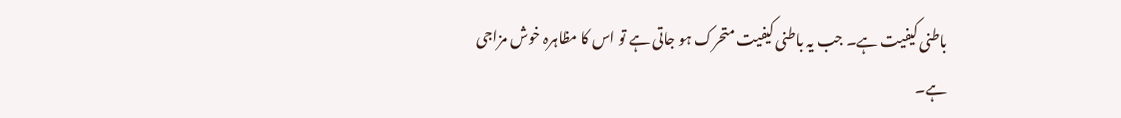باطنی کیفیت ہے۔ جب یہ باطنی کیفیت متحرک ہو جاتی ہے تو اس کا مظاہرہ خوش مزاجی
ہے۔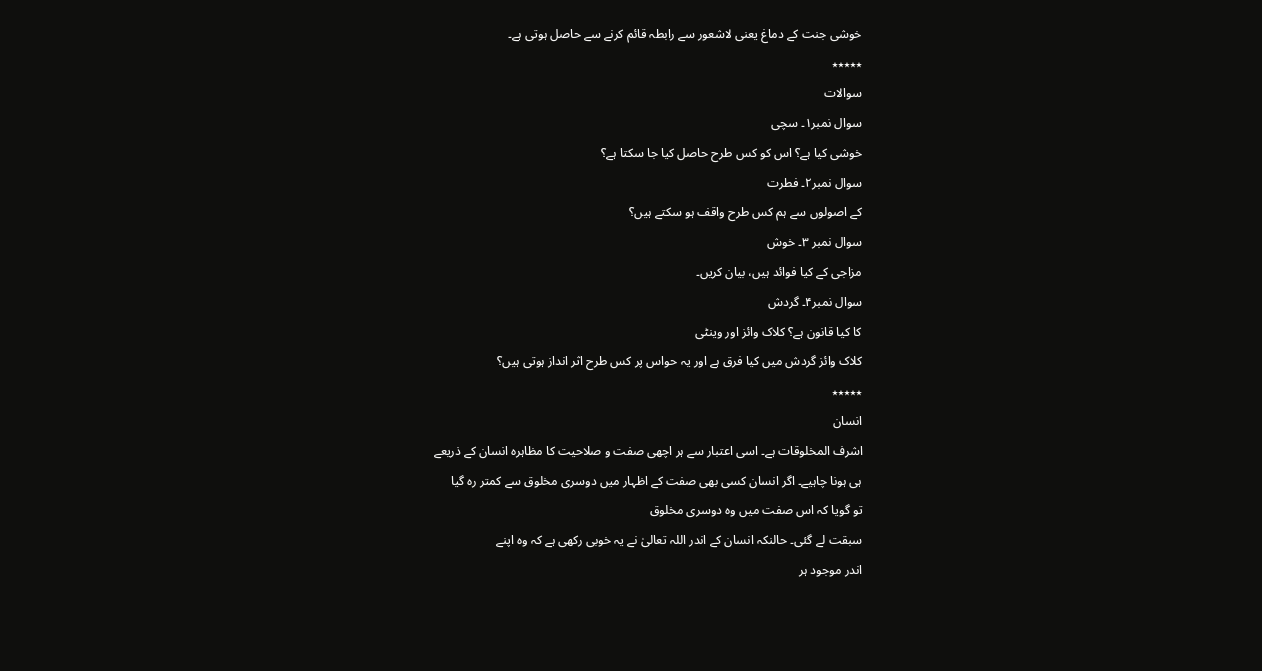خوشی جنت کے دماغ یعنی لاشعور سے رابطہ قائم کرنے سے حاصل ہوتی ہے۔
٭٭٭٭٭
سوالات
سوال نمبر۱۔ سچی
خوشی کیا ہے؟ اس کو کس طرح حاصل کیا جا سکتا ہے؟
سوال نمبر۲۔ فطرت
کے اصولوں سے ہم کس طرح واقف ہو سکتے ہیں؟
سوال نمبر ۳۔ خوش
مزاجی کے کیا فوائد ہیں، بیان کریں۔
سوال نمبر۴۔ گردش
کا کیا قانون ہے؟ کلاک وائز اور وینٹی
کلاک وائز گردش میں کیا فرق ہے اور یہ حواس پر کس طرح اثر انداز ہوتی ہیں؟
٭٭٭٭٭
انسان
اشرف المخلوقات ہے۔ اسی اعتبار سے ہر اچھی صفت و صلاحیت کا مظاہرہ انسان کے ذریعے
ہی ہونا چاہیے۔ اگر انسان کسی بھی صفت کے اظہار میں دوسری مخلوق سے کمتر رہ گیا
تو گویا کہ اس صفت میں وہ دوسری مخلوق
سبقت لے گئی۔ حالنکہ انسان کے اندر اللہ تعالیٰ نے یہ خوبی رکھی ہے کہ وہ اپنے
اندر موجود ہر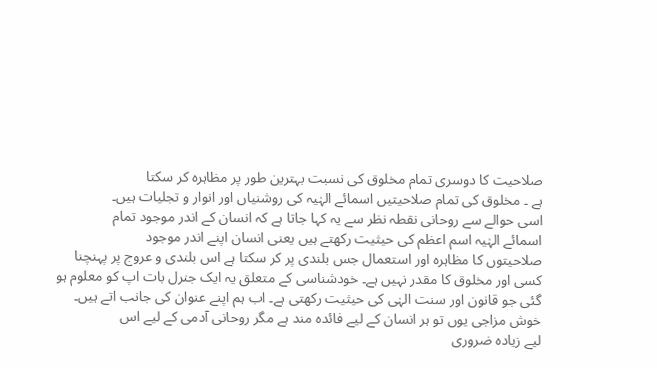صلاحیت کا دوسری تمام مخلوق کی نسبت بہترین طور پر مظاہرہ کر سکتا
ہے ۔ مخلوق کی تمام صلاحیتیں اسمائے الہٰیہ کی روشنیاں اور انوار و تجلیات ہیں۔
اسی حوالے سے روحانی نقطہ نظر سے یہ کہا جاتا ہے کہ انسان کے اندر موجود تمام
اسمائے الہٰیہ اسم اعظم کی حیثیت رکھتے ہیں یعنی انسان اپنے اندر موجود
صلاحیتوں کا مظاہرہ اور استعمال جس بلندی پر کر سکتا ہے اس بلندی و عروج پر پہنچنا
کسی اور مخلوق کا مقدر نہیں ہے۔ خودشناسی کے متعلق یہ ایک جنرل بات اپ کو معلوم ہو
گئی جو قانون اور سنت الہٰی کی حیثیت رکھتی ہے۔ اب ہم اپنے عنوان کی جانب اتے ہیں۔
خوش مزاجی یوں تو ہر انسان کے لیے فائدہ مند ہے مگر روحانی آدمی کے لیے اس
لیے زیادہ ضروری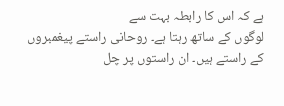ہے کہ اس کا رابطہ بہت سے
لوگوں کے ساتھ رہتا ہے۔ روحانی راستے پیغمبروں کے راستے ہیں۔ ان راستوں پر چل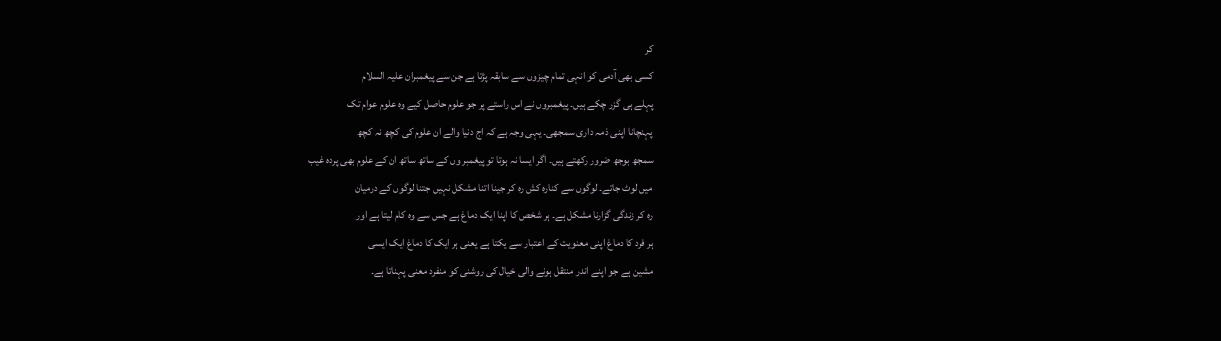کر
کسی بھی آدمی کو انہی تمام چیزوں سے سابقہ پڑتا ہے جن سے پیغمبران علیہ السلام
پہلے ہی گزر چکے ہیں۔ پیغمبروں نے اس راستے پر جو علوم حاصل کیے وہ علوم عوام تک
پہنچانا اپنی ذمہ داری سمجھی۔ یہی وجہ ہے کہ اج دنیا والے ان علوم کی کچھ نہ کچھ
سمجھ بوجھ ضرور رکھتے ہیں۔ اگر ایسا نہ ہوتا تو پیغمبر وں کے ساتھ ساتھ ان کے علوم بھی پردہ غیب
میں لوٹ جاتے۔ لوگوں سے کنارہ کش رہ کر جینا اتنا مشکل نہیں جتنا لوگوں کے درمیان
رہ کر زندگی گزارنا مشکل ہے۔ ہر شخص کا اپنا ایک دماغ ہے جس سے وہ کام لیتا ہے اور
ہر فرد کا دماغ اپنی معنویت کے اعتبار سے یکتا ہے یعنی ہر ایک کا دماغ ایک ایسی
مشین ہے جو اپنے اندر منتقل ہونے والی خیال کی روشنی کو منفرد معنی پہناتا ہے۔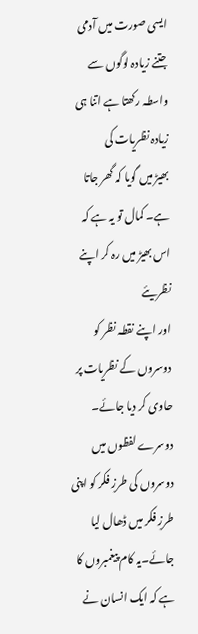ایسی صورت میں آدمی جتنے زیادہ لوگوں سے واسطہ رکھتا ہے اتنا ہی زیادہ نظریات کی
بھیڑ میں گویا کہ گھر جاتا ہے۔ کمال تو یہ ہے کہ اس بھیڑ میں رہ کر اپنے نظریئے
اور اپنے نقطہ نظر کو دوسروں کے نظریات پر حاوی کر دیا جائے۔ دوسرے لفظوں میں
دوسروں کی طرزِ فکر کو اپنی طرزِ فکر میں ڈھال لیا جائے۔یہ کام پیغمبروں کا ہے کہ ایک انسان نے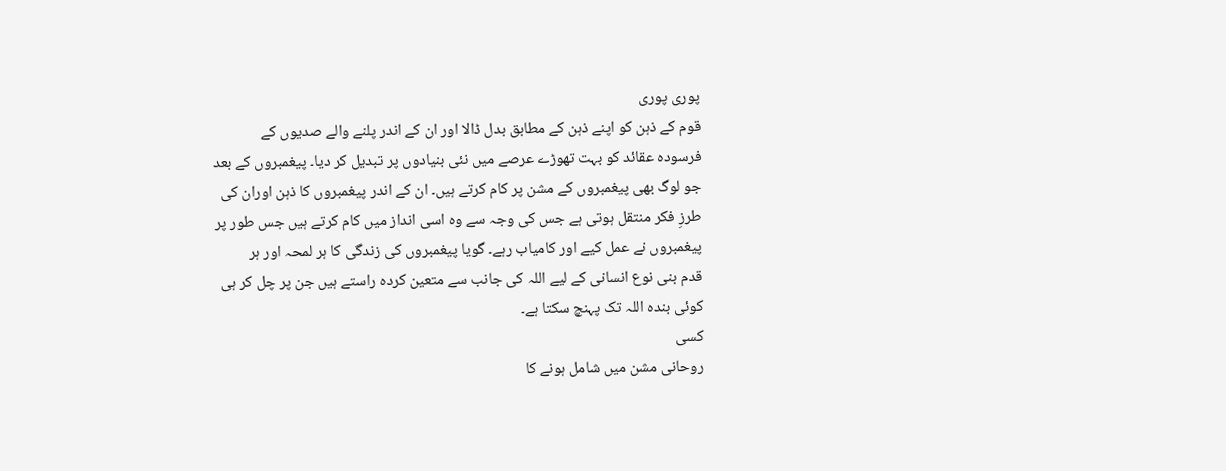پوری پوری
قوم کے ذہن کو اپنے ذہن کے مطابق بدل ڈالا اور ان کے اندر پلنے والے صدیوں کے
فرسودہ عقائد کو بہت تھوڑے عرصے میں نئی بنیادوں پر تبدیل کر دیا۔ پیغمبروں کے بعد
جو لوگ بھی پیغمبروں کے مشن پر کام کرتے ہیں۔ ان کے اندر پیغمبروں کا ذہن اوران کی
طرزِ فکر منتقل ہوتی ہے جس کی وجہ سے وہ اسی انداز میں کام کرتے ہیں جس طور پر
پیغمبروں نے عمل کیے اور کامیاب رہے۔ گویا پیغمبروں کی زندگی کا ہر لمحہ اور ہر
قدم بنی نوع انسانی کے لیے اللہ کی جانب سے متعین کردہ راستے ہیں جن پر چل کر ہی
کوئی بندہ اللہ تک پہنچ سکتا ہے۔
کسی
روحانی مشن میں شامل ہونے کا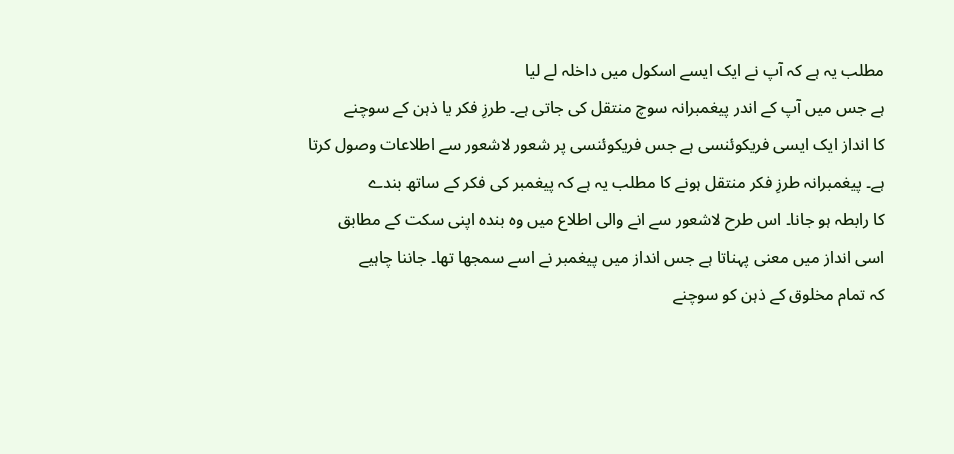مطلب یہ ہے کہ آپ نے ایک ایسے اسکول میں داخلہ لے لیا
ہے جس میں آپ کے اندر پیغمبرانہ سوچ منتقل کی جاتی ہے۔ طرزِ فکر یا ذہن کے سوچنے
کا انداز ایک ایسی فریکوئنسی ہے جس فریکوئنسی پر شعور لاشعور سے اطلاعات وصول کرتا
ہے۔ پیغمبرانہ طرزِ فکر منتقل ہونے کا مطلب یہ ہے کہ پیغمبر کی فکر کے ساتھ بندے
کا رابطہ ہو جانا۔ اس طرح لاشعور سے انے والی اطلاع میں وہ بندہ اپنی سکت کے مطابق
اسی انداز میں معنی پہناتا ہے جس انداز میں پیغمبر نے اسے سمجھا تھا۔ جاننا چاہیے
کہ تمام مخلوق کے ذہن کو سوچنے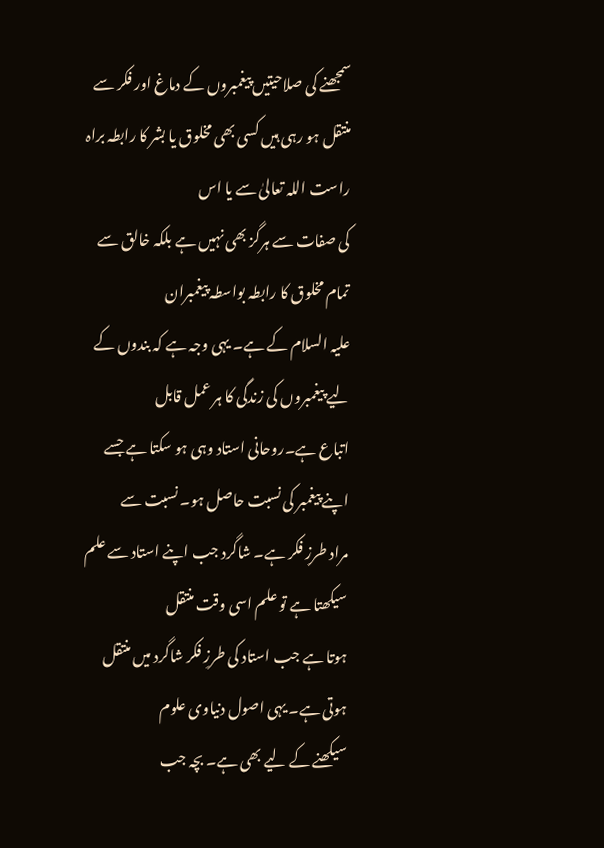سمجھنے کی صلاحیتیں پیغمبروں کے دماغ اور فکر سے
منتقل ہو رہی ہیں کسی بھی مخلوق یا بشر کا رابطہ براہ راست اللہ تعالیٰ سے یا اس
کی صفات سے ہرگز بھی نہیں ہے بلکہ خالق سے تمام مخلوق کا رابطہ بواسطہ پیغمبران
علیہ السلام کے ہے۔ یہی وجہ ہے کہ بندوں کے لیے پیغمبروں کی زندگی کا ہر عمل قابل
اتباع ہے۔روحانی استاد وہی ہو سکتا ہے جسے اپنے پیغمبر کی نسبت حاصل ہو۔ نسبت سے
مراد طرزِ فکر ہے۔ شاگرد جب اپنے استاد سے علم سیکھتا ہے تو علم اسی وقت منتقل
ہوتا ہے جب استاد کی طرزِ فکر شاگرد میں منتقل ہوتی ہے۔ یہی اصول دنیاوی علوم
سیکھنے کے لیے بھی ہے۔ بچہ جب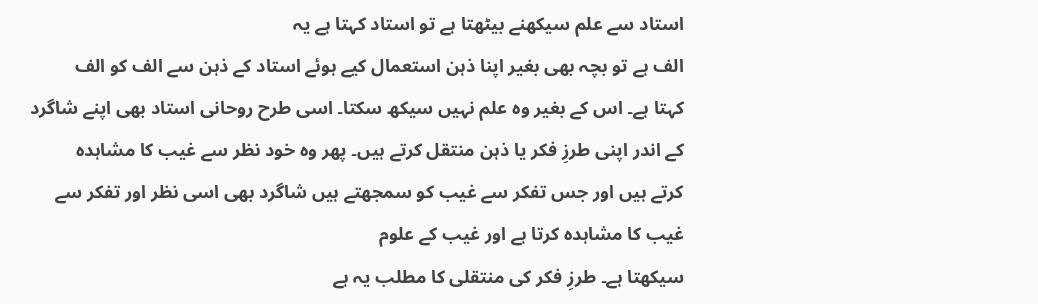استاد سے علم سیکھنے بیٹھتا ہے تو استاد کہتا ہے یہ
الف ہے تو بچہ بھی بغیر اپنا ذہن استعمال کیے ہوئے استاد کے ذہن سے الف کو الف
کہتا ہے۔ اس کے بغیر وہ علم نہیں سیکھ سکتا۔ اسی طرح روحانی استاد بھی اپنے شاگرد
کے اندر اپنی طرزِ فکر یا ذہن منتقل کرتے ہیں۔ پھر وہ خود نظر سے غیب کا مشاہدہ
کرتے ہیں اور جس تفکر سے غیب کو سمجھتے ہیں شاگرد بھی اسی نظر اور تفکر سے
غیب کا مشاہدہ کرتا ہے اور غیب کے علوم
سیکھتا ہے۔ طرزِ فکر کی منتقلی کا مطلب یہ ہے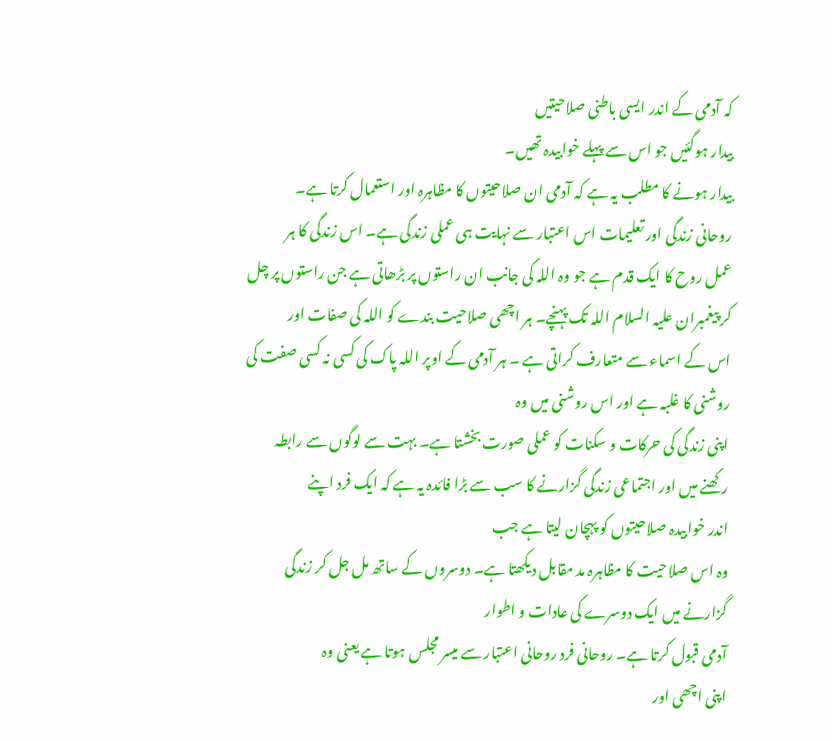کہ آدمی کے اندر ایسی باطنی صلاحیتیں
بیدار ہوگئیں جو اس سے پہلے خوابیدہ تھیں۔
بیدار ہونے کا مطلب یہ ہے کہ آدمی ان صلاحیتوں کا مظاہرہ اور استعمال کرتا ہے۔
روحانی زندگی اور تعلیمات اس اعتبار سے نہایت ہی عملی زندگی ہے۔ اس زندگی کا ہر
عمل روح کا ایک قدم ہے جو وہ اللہ کی جانب ان راستوں پر بڑھاتی ہے جن راستوں پر چل
کر پیغمبران علیہ السلام اللہ تک پہنچے۔ ہر اچھی صلاحیت بندے کو اللہ کی صفات اور
اس کے اسماء سے متعارف کراتی ہے ۔ ہر آدمی کے اوپر اللہ پاک کی کسی نہ کسی صفت کی
روشنی کا غلبہ ہے اور اس روشنی میں وہ
اپنی زندگی کی حرکات و سکنات کو عملی صورت بخشتا ہے۔ بہت سے لوگوں سے رابطہ
رکھنے میں اور اجتماعی زندگی گزارنے کا سب سے بڑا فائدہ یہ ہے کہ ایک فرد اپنے
اندر خوابیدہ صلاحیتوں کو پہچان لیتا ہے جب
وہ اس صلاحیت کا مظاہرہ مد مقابل دیکھتا ہے۔ دوسروں کے ساتھ مل جل کر زندگی
گزارنے میں ایک دوسرے کی عادات و اطوار
آدمی قبول کرتا ہے۔ روحانی فرد روحانی اعتبار سے میسر مجلس ہوتا ہے یعنی وہ
اپنی اچھی اور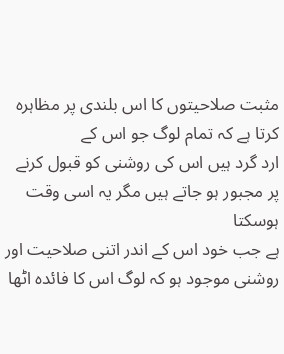مثبت صلاحیتوں کا اس بلندی پر مظاہرہ کرتا ہے کہ تمام لوگ جو اس کے
ارد گرد ہیں اس کی روشنی کو قبول کرنے پر مجبور ہو جاتے ہیں مگر یہ اسی وقت ہوسکتا
ہے جب خود اس کے اندر اتنی صلاحیت اور روشنی موجود ہو کہ لوگ اس کا فائدہ اٹھا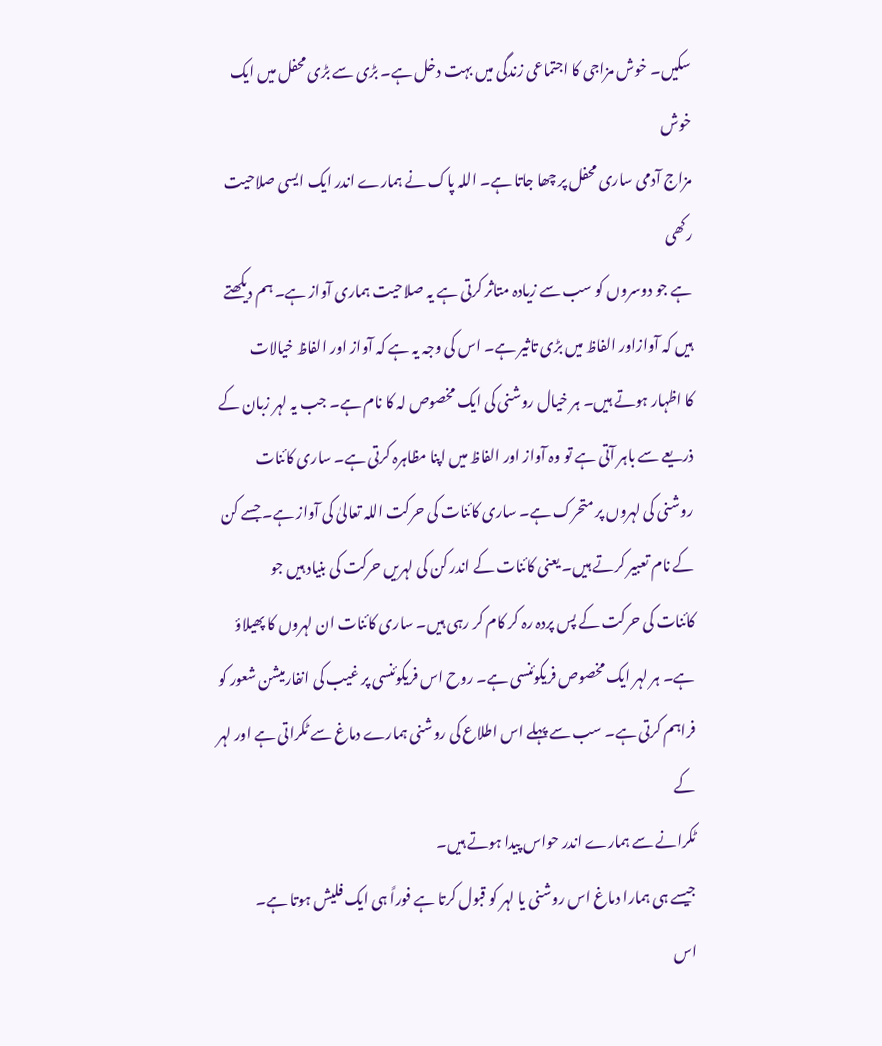سکیں۔ خوش مزاجی کا اجتماعی زندگی میں بہت دخل ہے۔ بڑی سے بڑی محفل میں ایک خوش
مزاج آدمی ساری محفل پر چھا جاتا ہے۔ اللہ پاک نے ہمارے اندر ایک ایسی صلاحیت رکھی
ہے جو دوسروں کو سب سے زیادہ متاثر کرتی ہے یہ صلاحیت ہماری آواز ہے۔ ہم دیکھتے
ہیں کہ آوازاور الفاظ میں بڑی تاثیر ہے۔ اس کی وجہ یہ ہے کہ آواز اور الفاظ خیالات
کا اظہار ہوتے ہیں۔ ہر خیال روشنی کی ایک مخصوص لہ کا نام ہے۔ جب یہ لہر زبان کے
ذریعے سے باہر آتی ہے تو وہ آواز اور الفاظ میں اپنا مظاہرہ کرتی ہے۔ ساری کائنات
روشنی کی لہروں پر متحرک ہے۔ ساری کائنات کی حرکت اللہ تعالیٰ کی آواز ہے۔ جسے کن
کے نام تعبیر کرتے ہیں۔ یعنی کائنات کے اندر کن کی لہریں حرکت کی بنیاد ہیں جو
کائنات کی حرکت کے پس پردہ رہ کر کام کر رہی ہیں۔ ساری کائنات ان لہروں کا پھیلاؤ
ہے۔ ہر لہر ایک مخصوص فریکوئنسی ہے۔ روح اس فریکوئنسی پر غیب کی انفارمیشن شعور کو
فراہم کرتی ہے۔ سب سے پہلے اس اطلاع کی روشنی ہمارے دماغ سے ٹکراتی ہے اور لہر کے
ٹکرانے سے ہمارے اندر حواس پیدا ہوتے ہیں۔
جیسے ہی ہمارا دماغ اس روشنی یا لہر کو قبول کرتا ہے فوراً ہی ایک فلیش ہوتا ہے۔
اس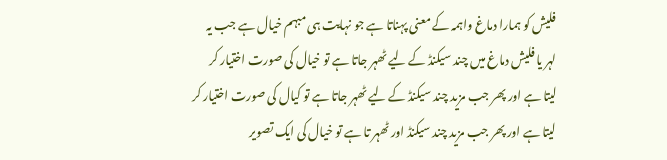فلیش کو ہمارا دماغ واہمہ کے معنی پہناتا ہے جو نہایت ہی مبہم خیال ہے جب یہ
لہر یا فلیش دماغ میں چند سیکنڈ کے لیے ٹھہر جاتا ہے تو خیال کی صورت اختیار کر
لیتا ہے اور پھر جب مزید چند سیکنڈ کے لیے ٹھہر جاتا ہے تو کیال کی صورت اختیار کر
لیتا ہے اور پھر جب مزید چند سیکنڈ اور ٹھہر تا ہے تو خیال کی ایک تصویر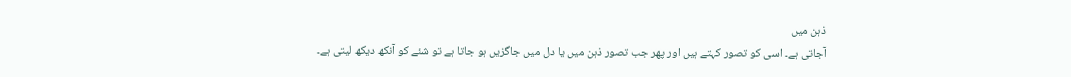ذہن میں
آجاتی ہے۔ اسی کو تصور کہتے ہیں اور پھر جب تصور ذہن میں یا دل میں جاگزیں ہو جاتا ہے تو شئے کو آنکھ دیکھ لیتی ہے۔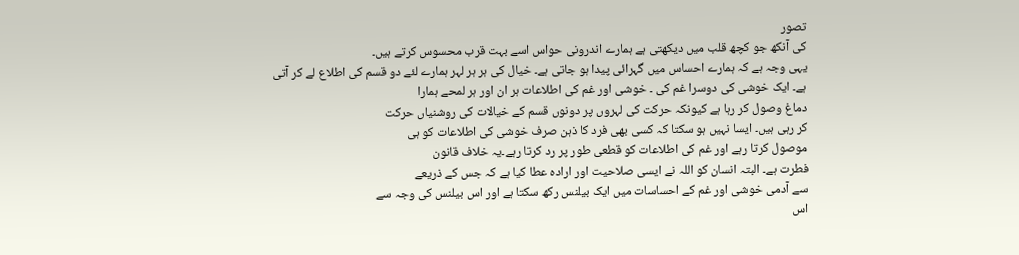تصور
کی آنکھ جو کچھ قلب میں دیکھتی ہے ہمارے اندرونی حواس اسے بہت قرب محسوس کرتے ہیں۔
یہی وجہ ہے کہ ہمارے احساس میں گہرائی پیدا ہو جاتی ہے۔ خیال کی ہر ہر لہر ہمارے لئے دو قسم کی اطلاع لے کر آتی
ہے۔ ایک خوشی کی دوسرا غم کی ۔ خوشی اور غم کی اطلاعات ہر ان اور ہر لمحے ہمارا
دماغ وصول کر رہا ہے کیونکہ حرکت کی لہروں پر دونوں قسم کے خیالات کی روشنیاں حرکت
کر رہی ہیں۔ ایسا نہیں ہو سکتا کہ کسی بھی فرد کا ذہن صرف خوشی کی اطلاعات کو ہی
موصول کرتا رہے اور غم کی اطلاعات کو قطعی طور پر رد کرتا رہے۔یہ خلاف قانون
فطرت ہے۔ البتہ انسان کو اللہ نے ایسی صلاحیت اور ارادہ عطا کیا ہے کہ جس کے ذریعے
سے آدمی خوشی اور غم کے احساسات میں ایک بیلنس رکھ سکتا ہے اور اس بیلنس کی وجہ سے
اس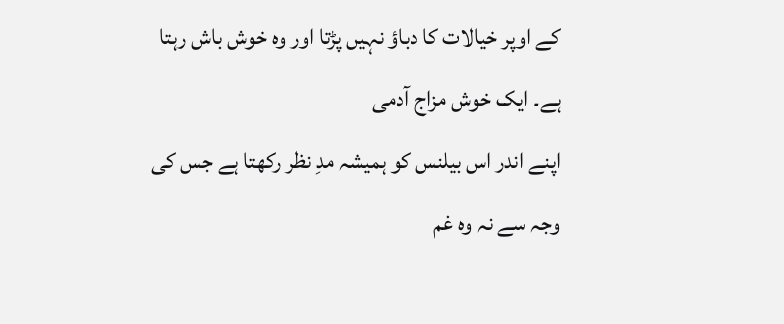کے اوپر خیالات کا دباؤ نہیں پڑتا اور وہ خوش باش رہتا ہے۔ ایک خوش مزاج آدمی
اپنے اندر اس بیلنس کو ہمیشہ مدِ نظر رکھتا ہے جس کی وجہ سے نہ وہ غم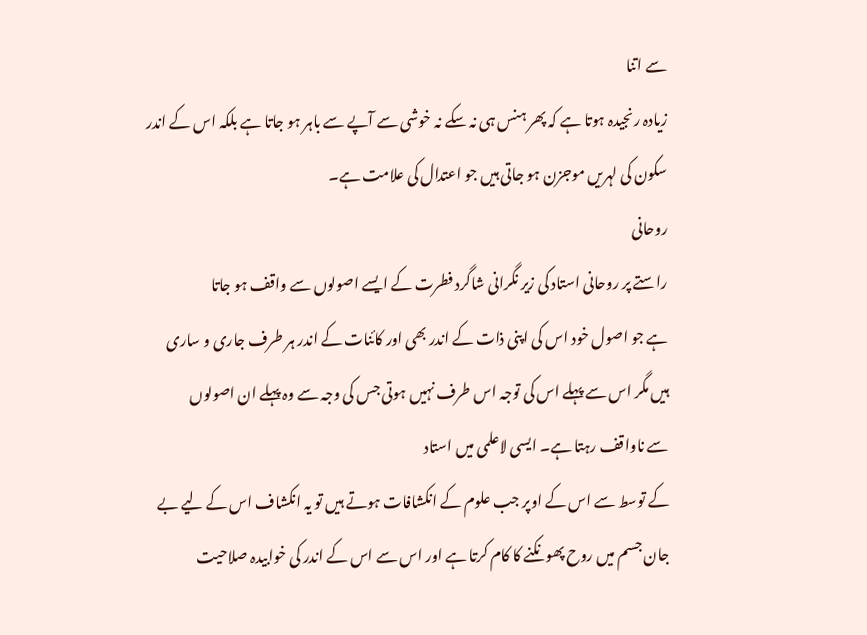سے اتنا
زیادہ رنجیدہ ہوتا ہے کہ پھر ہنس ہی نہ سکے نہ خوشی سے آپے سے باہر ہو جاتا ہے بلکہ اس کے اندر
سکون کی لہریں موجزن ہو جاتی ہیں جو اعتدال کی علامت ہے۔
روحانی
راستے پر روحانی استاد کی زیر نگرانی شاگرد فطرت کے ایسے اصولوں سے واقف ہو جاتا
ہے جو اصول خود اس کی اپنی ذات کے اندر بھی اور کائنات کے اندر ہر طرف جاری و ساری
ہیں مگر اس سے پہلے اس کی توجہ اس طرف نہیں ہوتی جس کی وجہ سے وہ پہلے ان اصولوں
سے ناواقف رہتا ہے۔ ایسی لاعلمی میں استاد
کے توسط سے اس کے اوپر جب علوم کے انکشافات ہوتے ہیں تو یہ انکشاف اس کے لیے بے
جان جسم میں روح پھونکنے کا کام کرتا ہے اور اس سے اس کے اندر کی خوابیدہ صلاحیت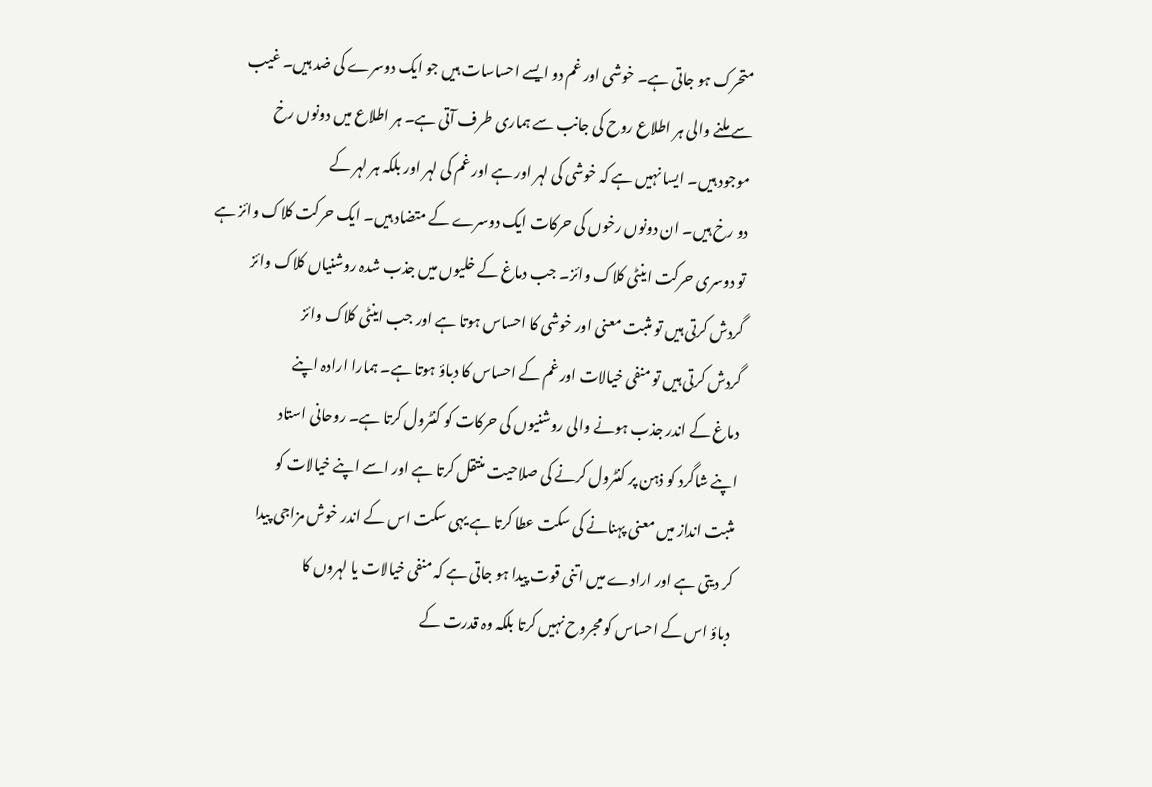متحرک ہو جاتی ہے۔ خوشی اور غم دو ایسے احساسات ہیں جو ایک دوسرے کی ضد ہیں۔ غیب
سے ملنے والی ہر اطلاع روح کی جانب سے ہماری طرف آتی ہے۔ ہر اطلاع میں دونوں رخ
موجود ہیں۔ ایسا نہیں ہے کہ خوشی کی لہر اور ہے اور غم کی لہر اور بلکہ ہر لہر کے
دو رخ ہیں۔ ان دونوں رخوں کی حرکات ایک دوسرے کے متضاد ہیں۔ ایک حرکت کلاک وائز ہے
تو دوسری حرکت اینٹی کلاک وائز۔ جب دماغ کے خلیوں میں جذب شدہ روشنیاں کلاک وائز
گردش کرتی ہیں تو مثبت معنی اور خوشی کا احساس ہوتا ہے اور جب اینٹی کلاک وائز
گردش کرتی ہیں تو منفی خیالات اور غم کے احساس کا دباؤ ہوتا ہے۔ ہمارا ارادہ اپنے
دماغ کے اندر جذب ہونے والی روشنیوں کی حرکات کو کنٹرول کرتا ہے۔ روحانی استاد
اپنے شاگرد کو ذہن پر کنٹرول کرنے کی صلاحیت منتقل کرتا ہے اور اسے اپنے خیالات کو
مثبت انداز میں معنی پہنانے کی سکت عطا کرتا ہے یہی سکت اس کے اندر خوش مزاجی پیدا
کر دیتی ہے اور ارادے میں اتنی قوت پیدا ہو جاتی ہے کہ منفی خیالات یا لہروں کا
دباؤ اس کے احساس کو مجروح نہیں کرتا بلکہ وہ قدرت کے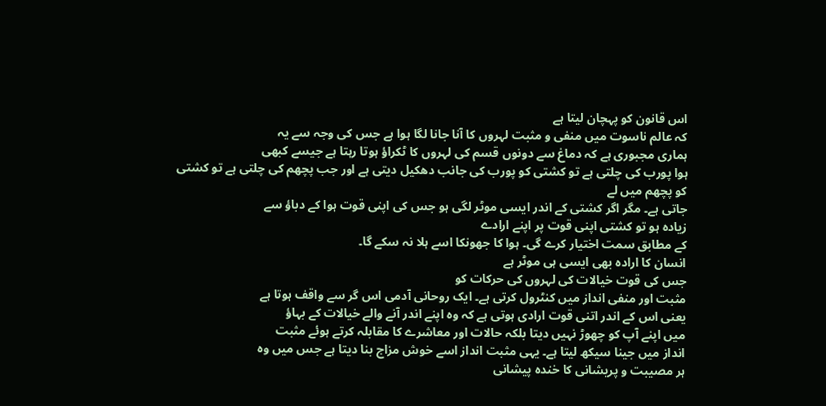اس قانون کو پہچان لیتا ہے
کہ عالم ناسوت میں منفی و مثبت لہروں کا آنا جانا لگا ہوا ہے جس کی وجہ سے یہ
ہماری مجبوری ہے کہ دماغ سے دونوں قسم کی لہروں کا ٹکراؤ ہوتا رہتا ہے جیسے کبھی
ہوا پورب کی چلتی ہے تو کشتی کو پورب کی جانب دھکیل دیتی ہے اور جب پچھم کی چلتی ہے تو کشتی کو پچھم میں لے
جاتی ہے۔ مگر اگر کشتی کے اندر ایسی موٹر لگی ہو جس کی اپنی قوت ہوا کے دباؤ سے
زیادہ ہو تو کشتی اپنی قوت پر اپنے ارادے
کے مطابق سمت اختیار کرے گی۔ ہوا کا جھونکا اسے ہلا نہ سکے گا۔
انسان کا ارادہ بھی ایسی ہی موٹر ہے
جس کی قوت خیالات کی لہروں کی حرکات کو
مثبت اور منفی انداز میں کنٹرول کرتی ہے۔ ایک روحانی آدمی اس گر سے واقف ہوتا ہے
یعنی اس کے اندر اتنی قوت ارادی ہوتی ہے کہ وہ اپنے اندر آنے والے خیالات کے بہاؤ
میں اپنے آپ کو چھوڑ نہیں دیتا بلکہ حالات اور معاشرے کا مقابلہ کرتے ہوئے مثبت
انداز میں جینا سیکھ لیتا ہے۔ یہی مثبت انداز اسے خوش مزاج بنا دیتا ہے جس میں وہ
ہر مصیبت و پریشانی کا خندہ پیشانی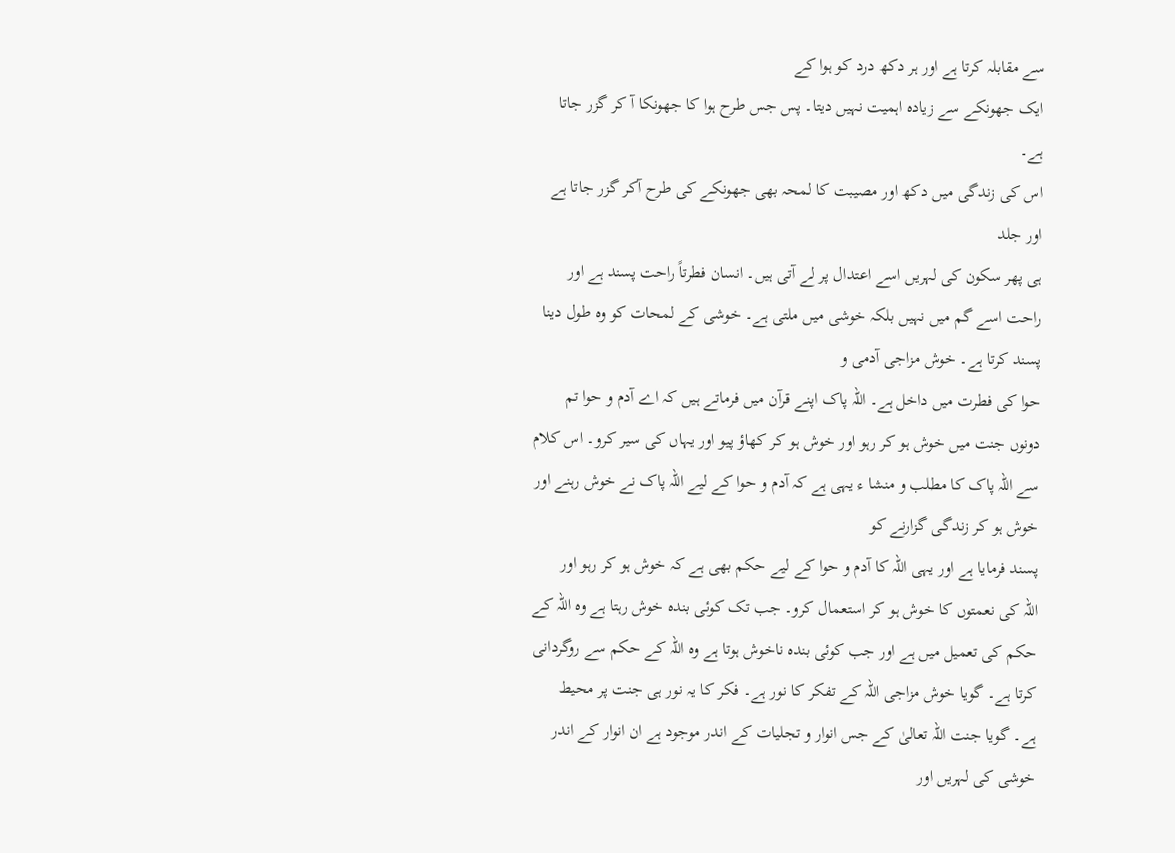سے مقابلہ کرتا ہے اور ہر دکھ درد کو ہوا کے
ایک جھونکے سے زیادہ اہمیت نہیں دیتا۔ پس جس طرح ہوا کا جھونکا آ کر گزر جاتا ہے۔
اس کی زندگی میں دکھ اور مصیبت کا لمحہ بھی جھونکے کی طرح آکر گزر جاتا ہے اور جلد
ہی پھر سکون کی لہریں اسے اعتدال پر لے آتی ہیں۔ انسان فطرتاً راحت پسند ہے اور
راحت اسے گم میں نہیں بلکہ خوشی میں ملتی ہے۔ خوشی کے لمحات کو وہ طول دینا پسند کرتا ہے۔ خوش مزاجی آدمی و
حوا کی فطرت میں داخل ہے۔ اللہ پاک اپنے قرآن میں فرماتے ہیں کہ اے آدم و حوا تم
دونوں جنت میں خوش ہو کر رہو اور خوش ہو کر کھاؤ پیو اور یہاں کی سیر کرو۔ اس کلام
سے اللہ پاک کا مطلب و منشا ء یہی ہے کہ آدم و حوا کے لیے اللہ پاک نے خوش رہنے اور خوش ہو کر زندگی گزارنے کو
پسند فرمایا ہے اور یہی اللہ کا آدم و حوا کے لیے حکم بھی ہے کہ خوش ہو کر رہو اور
اللہ کی نعمتوں کا خوش ہو کر استعمال کرو۔ جب تک کوئی بندہ خوش رہتا ہے وہ اللہ کے
حکم کی تعمیل میں ہے اور جب کوئی بندہ ناخوش ہوتا ہے وہ اللہ کے حکم سے روگردانی
کرتا ہے۔ گویا خوش مزاجی اللہ کے تفکر کا نور ہے۔ فکر کا یہ نور ہی جنت پر محیط
ہے۔ گویا جنت اللہ تعالیٰ کے جس انوار و تجلیات کے اندر موجود ہے ان انوار کے اندر
خوشی کی لہریں اور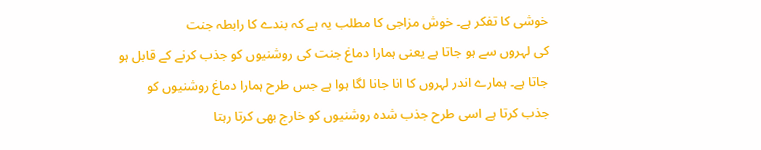خوشی کا تفکر ہے۔ خوش مزاجی کا مطلب یہ ہے کہ بندے کا رابطہ جنت
کی لہروں سے ہو جاتا ہے یعنی ہمارا دماغ جنت کی روشنیوں کو جذب کرنے کے قابل ہو
جاتا ہے۔ ہمارے اندر لہروں کا انا جانا لگا ہوا ہے جس طرح ہمارا دماغ روشنیوں کو
جذب کرتا ہے اسی طرح جذب شدہ روشنیوں کو خارج بھی کرتا رہتا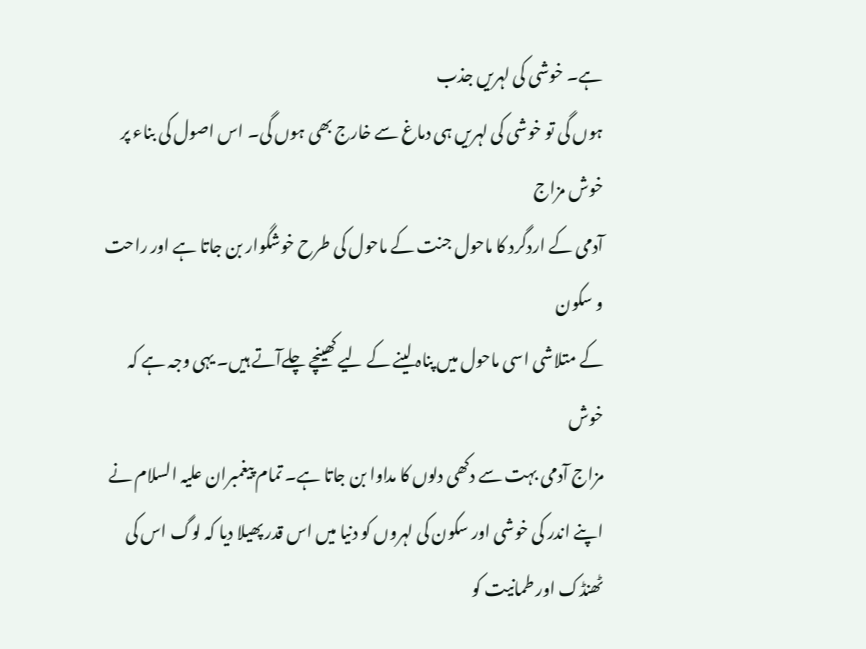ہے۔ خوشی کی لہریں جذب
ہوں گی تو خوشی کی لہریں ہی دماغ سے خارج بھی ہوں گی۔ اس اصول کی بناء پر خوش مزاج
آدمی کے اردگرد کا ماحول جنت کے ماحول کی طرح خوشگوار بن جاتا ہے اور راحت و سکون
کے متلاشی اسی ماحول میں پناہ لینے کے لیے کھینچے چلےآتے ہیں۔ یہی وجہ ہے کہ خوش
مزاج آدمی بہت سے دکھی دلوں کا مداوا بن جاتا ہے۔ تمام پیغمبران علیہ السلام نے
اپنے اندر کی خوشی اور سکون کی لہروں کو دنیا میں اس قدر پھیلا دیا کہ لوگ اس کی
ٹھنڈک اور طمانیت کو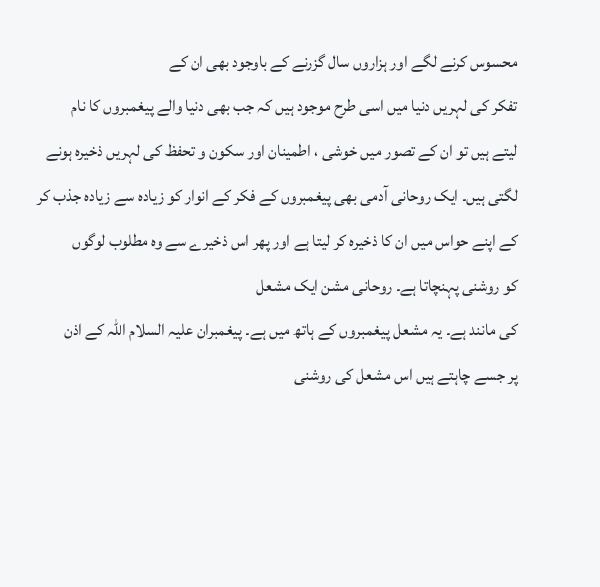محسوس کرنے لگے اور ہزاروں سال گزرنے کے باوجود بھی ان کے
تفکر کی لہریں دنیا میں اسی طرح موجود ہیں کہ جب بھی دنیا والے پیغمبروں کا نام
لیتے ہیں تو ان کے تصور میں خوشی ، اطمینان اور سکون و تحفظ کی لہریں ذخیرہ ہونے
لگتی ہیں۔ ایک روحانی آدمی بھی پیغمبروں کے فکر کے انوار کو زیادہ سے زیادہ جذب کر
کے اپنے حواس میں ان کا ذخیرہ کر لیتا ہے اور پھر اس ذخیرے سے وہ مطلوب لوگوں
کو روشنی پہنچاتا ہے۔ روحانی مشن ایک مشعل
کی مانند ہے۔ یہ مشعل پیغمبروں کے ہاتھ میں ہے۔ پیغمبران علیہ السلام اللہ کے اذن
پر جسے چاہتے ہیں اس مشعل کی روشنی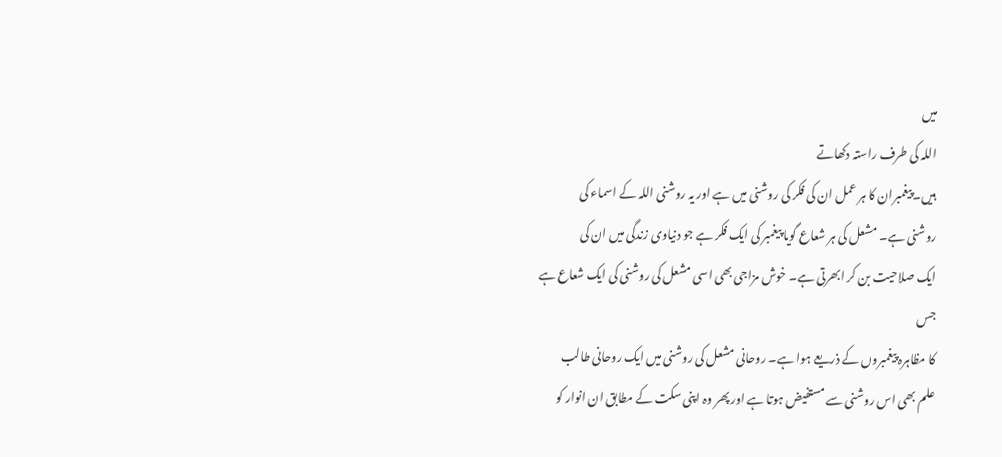میں
اللہ کی طرف راستہ دکھاتے
ہیں۔پیغمبران کا ہر عمل ان کی فکر کی روشنی میں ہے اور یہ روشنی اللہ کے اسماء کی
روشنی ہے۔ مشعل کی ہر شعاع گویا پیغمبر کی ایک فکر ہے جو دنیاوی زندگی میں ان کی
ایک صلاحیت بن کر ابھرتی ہے۔ خوش مزاجی بھی اسی مشعل کی روشنی کی ایک شعاع ہے جس
کا مظاہرہ پیغمبروں کے ذریعے ہوا ہے۔ روحانی مشعل کی روشنی میں ایک روحانی طالب
علم بھی اس روشنی سے مستفیض ہوتا ہے اور پھر وہ اپنی سکت کے مطابق ان انوار کو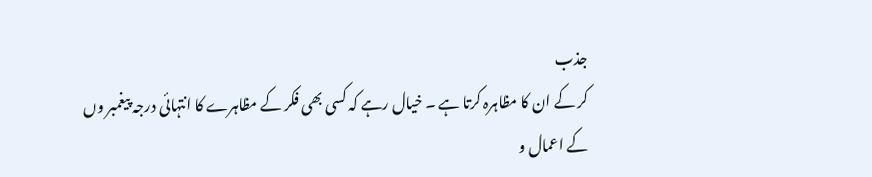جذب
کر کے ان کا مظاہرہ کرتا ہے ۔ خیال رہے کہ کسی بھی فکر کے مظاہرے کا انتہائی درجہ پیغمبر وں کے اعمال و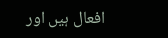افعال ہیں اور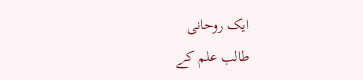ایک روحانی
طالب علم کے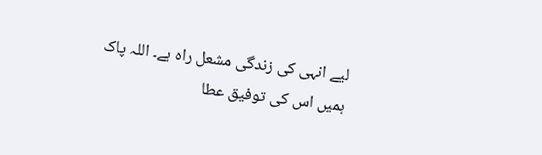لیے انہی کی زندگی مشعل راہ ہے۔ اللہ پاک ہمیں اس کی توفیق عطا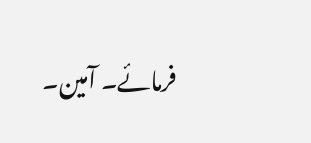فرمائے۔ آمین۔